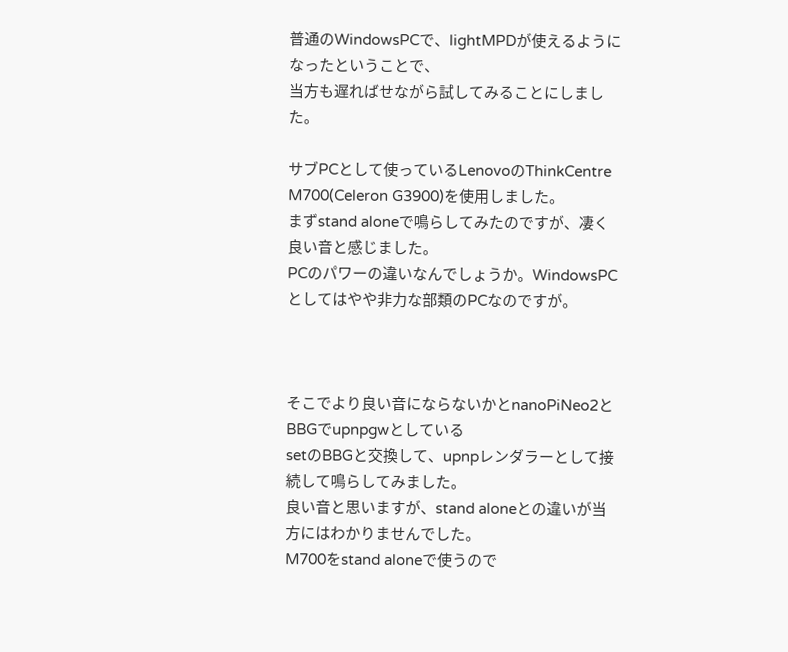普通のWindowsPCで、lightMPDが使えるようになったということで、
当方も遅ればせながら試してみることにしました。

サブPCとして使っているLenovoのThinkCentre M700(Celeron G3900)を使用しました。
まずstand aloneで鳴らしてみたのですが、凄く良い音と感じました。
PCのパワーの違いなんでしょうか。WindowsPCとしてはやや非力な部類のPCなのですが。



そこでより良い音にならないかとnanoPiNeo2とBBGでupnpgwとしている
setのBBGと交換して、upnpレンダラーとして接続して鳴らしてみました。
良い音と思いますが、stand aloneとの違いが当方にはわかりませんでした。
M700をstand aloneで使うので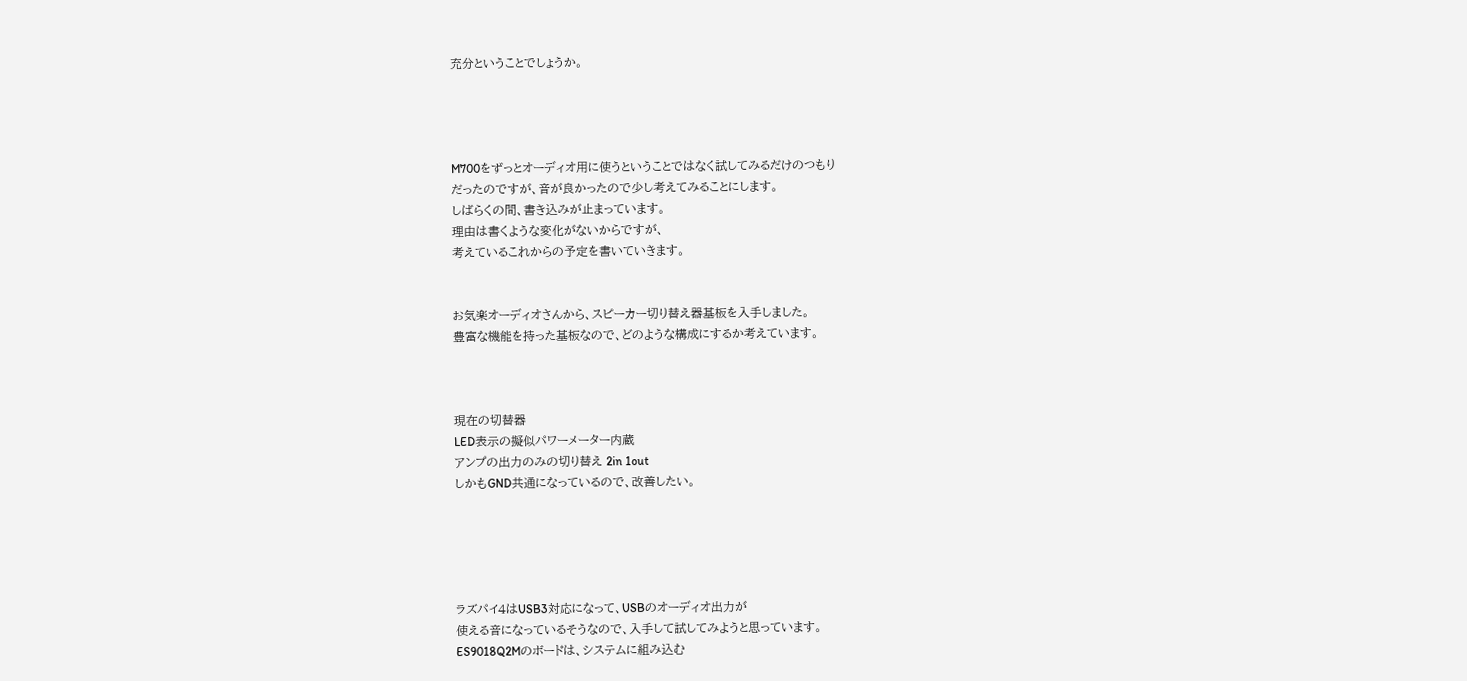充分ということでしょうか。




M700をずっとオーディオ用に使うということではなく試してみるだけのつもり
だったのですが、音が良かったので少し考えてみることにします。
しばらくの間、書き込みが止まっています。
理由は書くような変化がないからですが、
考えているこれからの予定を書いていきます。


お気楽オーディオさんから、スピーカー切り替え器基板を入手しました。
豊富な機能を持った基板なので、どのような構成にするか考えています。



現在の切替器
LED表示の擬似パワーメーター内蔵
アンプの出力のみの切り替え 2in 1out
しかもGND共通になっているので、改善したい。





ラズパイ4はUSB3対応になって、USBのオーディオ出力が
使える音になっているそうなので、入手して試してみようと思っています。
ES9018Q2Mのボードは、システムに組み込む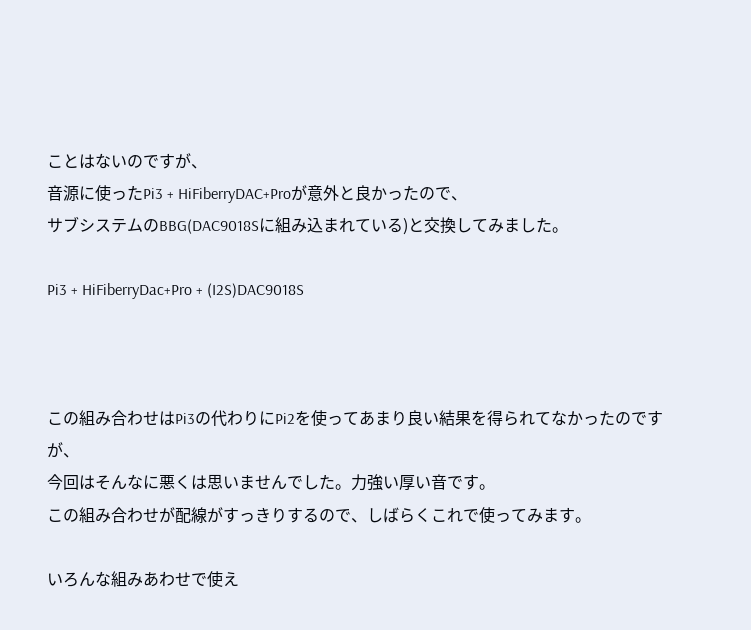ことはないのですが、
音源に使ったPi3 + HiFiberryDAC+Proが意外と良かったので、
サブシステムのBBG(DAC9018Sに組み込まれている)と交換してみました。

Pi3 + HiFiberryDac+Pro + (I2S)DAC9018S



この組み合わせはPi3の代わりにPi2を使ってあまり良い結果を得られてなかったのですが、
今回はそんなに悪くは思いませんでした。力強い厚い音です。
この組み合わせが配線がすっきりするので、しばらくこれで使ってみます。

いろんな組みあわせで使え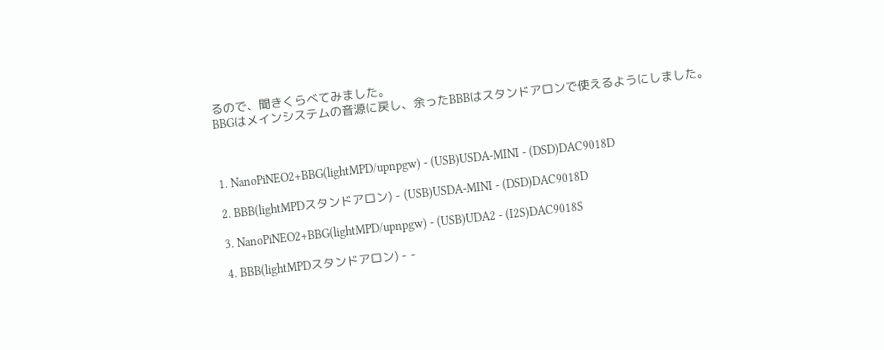るので、聞きくらべてみました。
BBGはメインシステムの音源に戻し、余ったBBBはスタンドアロンで使えるようにしました。



1. NanoPiNEO2+BBG(lightMPD/upnpgw) - (USB)USDA-MINI - (DSD)DAC9018D

2. BBB(lightMPDスタンドアロン) - (USB)USDA-MINI - (DSD)DAC9018D

3. NanoPiNEO2+BBG(lightMPD/upnpgw) - (USB)UDA2 - (I2S)DAC9018S

4. BBB(lightMPDスタンドアロン) - -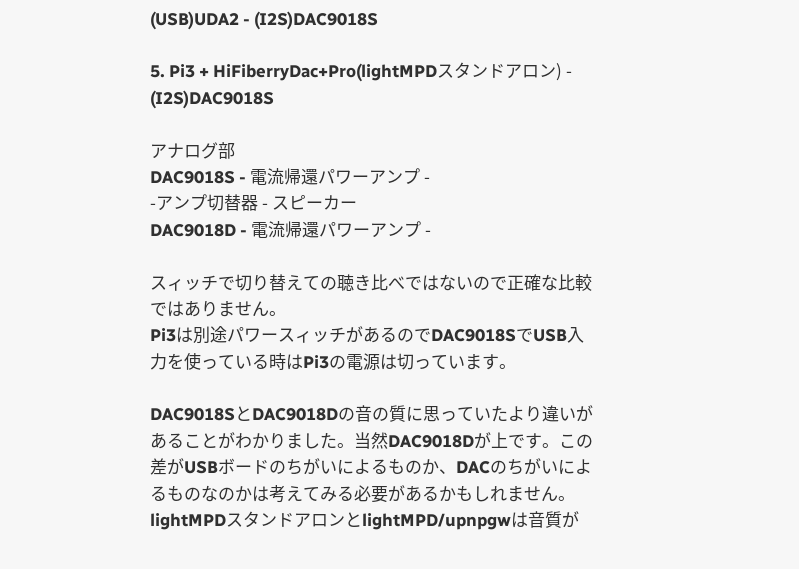(USB)UDA2 - (I2S)DAC9018S

5. Pi3 + HiFiberryDac+Pro(lightMPDスタンドアロン) - (I2S)DAC9018S

アナログ部
DAC9018S - 電流帰還パワーアンプ -
-アンプ切替器 - スピーカー
DAC9018D - 電流帰還パワーアンプ -

スィッチで切り替えての聴き比べではないので正確な比較ではありません。
Pi3は別途パワースィッチがあるのでDAC9018SでUSB入力を使っている時はPi3の電源は切っています。

DAC9018SとDAC9018Dの音の質に思っていたより違いがあることがわかりました。当然DAC9018Dが上です。この差がUSBボードのちがいによるものか、DACのちがいによるものなのかは考えてみる必要があるかもしれません。
lightMPDスタンドアロンとlightMPD/upnpgwは音質が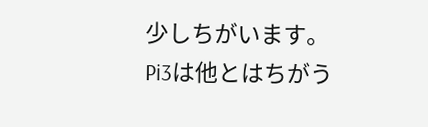少しちがいます。
Pi3は他とはちがう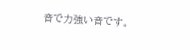音で力強い音です。